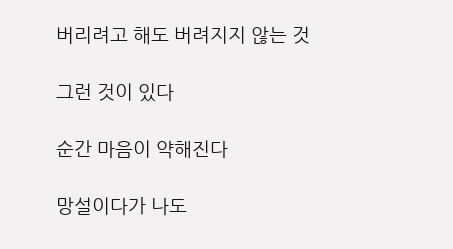버리려고 해도 버려지지 않는 것

그런 것이 있다

순간 마음이 약해진다

망설이다가 나도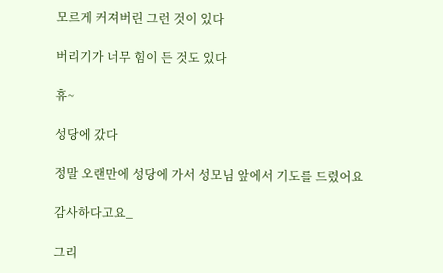모르게 커져버린 그런 것이 있다

버리기가 너무 힘이 든 것도 있다

휴~

성당에 갔다

정말 오랜만에 성당에 가서 성모님 앞에서 기도를 드렸어요

감사하다고요_

그리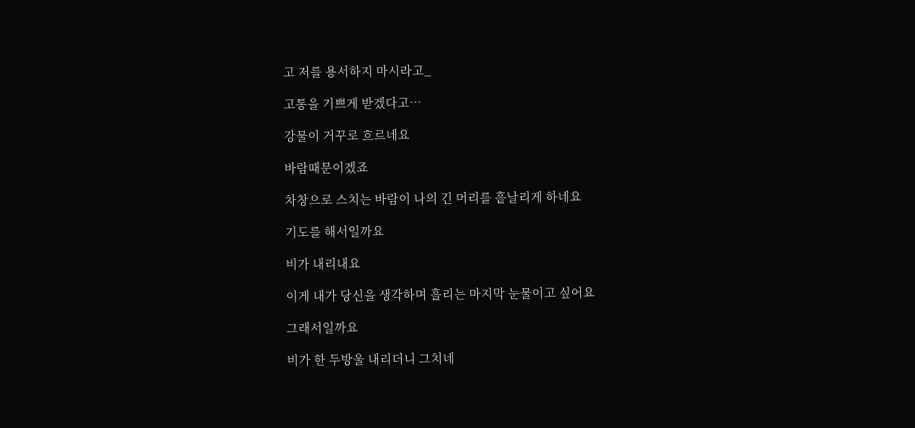고 저를 용서하지 마시라고_

고통을 기쁘게 받겠다고…

강물이 거꾸로 흐르네요

바람때문이겠죠

차창으로 스치는 바람이 나의 긴 머리를 흩날리게 하네요

기도를 해서일까요

비가 내리내요

이게 내가 당신을 생각하며 흘리는 마지막 눈물이고 싶어요

그래서일까요

비가 한 두방울 내리더니 그치네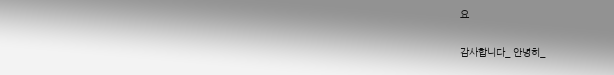요

감사합니다_ 안녕히_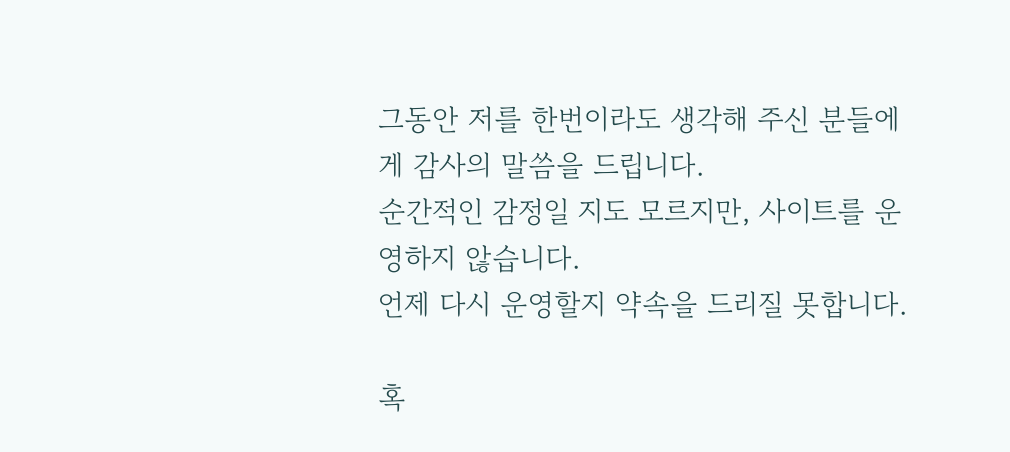그동안 저를 한번이라도 생각해 주신 분들에게 감사의 말씀을 드립니다.
순간적인 감정일 지도 모르지만, 사이트를 운영하지 않습니다.
언제 다시 운영할지 약속을 드리질 못합니다.

혹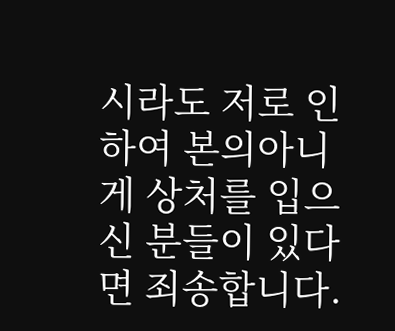시라도 저로 인하여 본의아니게 상처를 입으신 분들이 있다면 죄송합니다.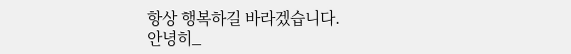항상 행복하길 바라겠습니다.
안녕히_